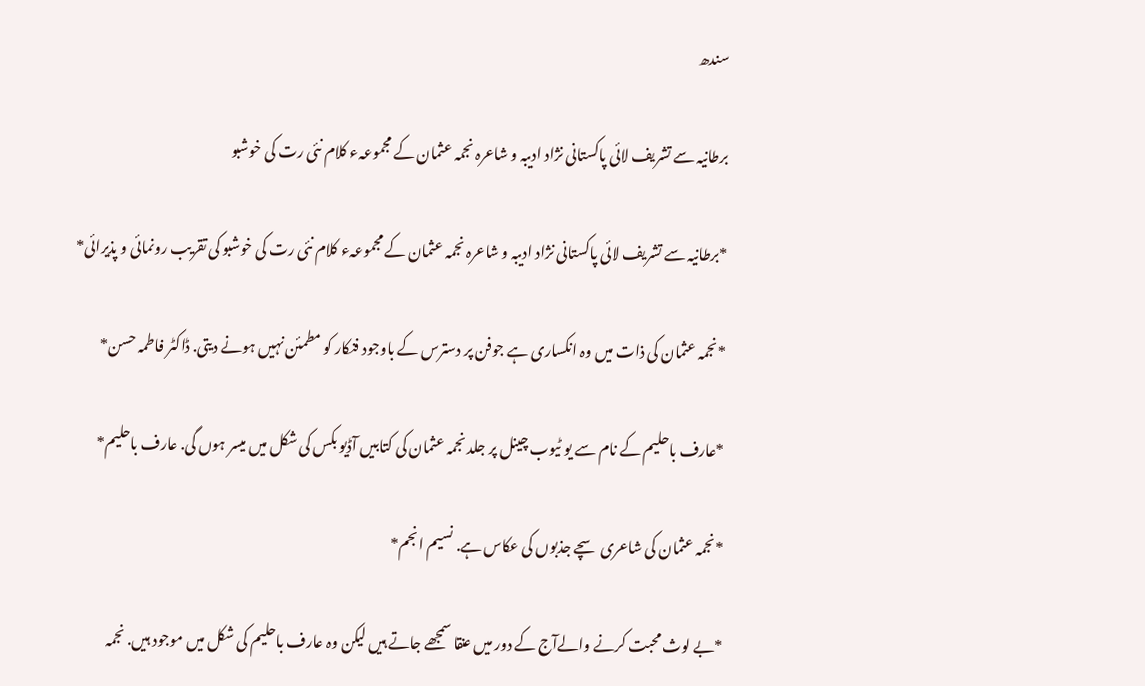سندھ

برطانیہ سے تشریف لائی پاکستانی نژاد ادیبہ و شاعرہ نجمہ عثمان کے مجموعہء کلام نئی رت کی خوشبو

*برطانیہ سے تشریف لائی پاکستانی نژاد ادیبہ و شاعرہ نجمہ عثمان کے مجموعہء کلام نئی رت کی خوشبو کی تقریب رونمائی و پذیرائی*

*نجمہ عثمان کی ذات میں وہ انکساری ہے جوفن پر دسترس کے باوجود فنکار کو مطمئن نہیں ہونے دیتی. ڈاکٹر فاطمہ حسن*

*عارف باحلیم کے نام سے یو ٹیوب چینل پر جلد نجمہ عثمان کی کتابیں آڈیو بکس کی شکل میں میسر ہوں گی. عارف باحلیم*

*نجمہ عثمان کی شاعری سچے جذبوں کی عکاس ہے. نسیم انجم*

*بے لوث محبت کرنے والےآج کے دور میں عنقا سمجھے جاتے ہیں لیکن وہ عارف باحلیم کی شکل میں موجود ہیں. نجمہ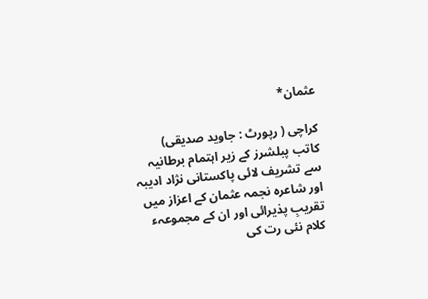عثمان*

کراچی ( رپورٹ : جاوید صدیقی) کاتب پبلشرز کے زیر اہتمام برطانیہ سے تشریف لائی پاکستانی نژاد ادیبہ اور شاعرہ نجمہ عثمان کے اعزاز میں تقریبِ پذیرائی اور ان کے مجموعہء کلام نئی رت کی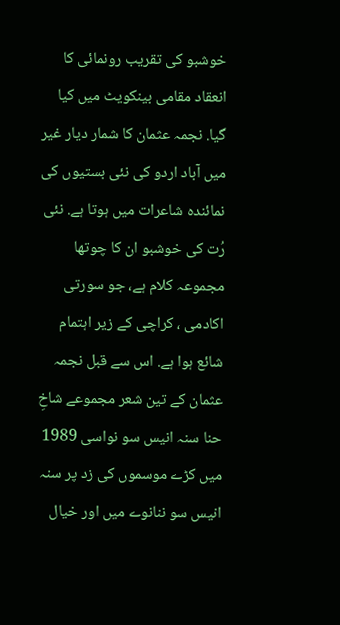خوشبو کی تقریب رونمائی کا انعقاد مقامی بینکویٹ میں کیا گیا. نجمہ عثمان کا شمار دیار غیر میں آباد اردو کی نئی بستیوں کی نمائندہ شاعرات میں ہوتا ہے. نئی رُت کی خوشبو ان کا چوتھا مجموعہ کلام ہے، جو سورتی اکادمی ، کراچی کے زیر اہتمام شائع ہوا ہے. اس سے قبل نجمہ عثمان کے تین شعر مجموعے شاخِ حنا سنہ انیس سو نواسی 1989 میں کڑے موسموں کی زد پر سنہ انیس سو ننانوے میں اور خیال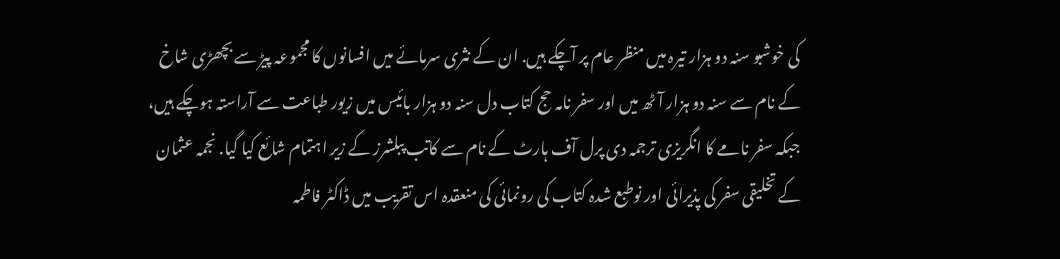کی خوشبو سنہ دو ہزار تیرہ میں منظر عام پر آچکے ہیں. ان کے نثری سرمائے میں افسانوں کا مجموعہ پیڑ سے بچھڑی شاخ کے نام سے سنہ دو ہزار آٹھ میں اور سفر نامہ حج کتاب دل سنہ دو ہزار بائیس میں زیور طباعت سے آراستہ ہوچکے ہیں، جبکہ سفر نامے کا انگریزی ترجمہ دی پرل آف ہارٹ کے نام سے کاتب پبلشرز کے زیر اہتمام شائع کیا گیا. نجمہ عثمان کے تخلیقی سفر کی پذیرائی اور نوطبع شدہ کتاب کی رونمائی کی منعقدہ اس تقریب میں ڈاکٹر فاطمہ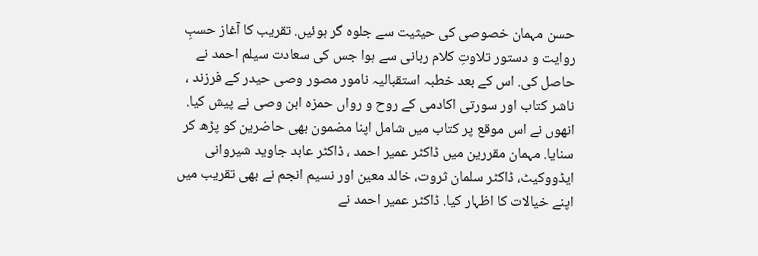حسن مہمان خصوصی کی حیثیت سے جلوہ گر ہوئیں. تقریب کا آغاز حسبِ روایت و دستور تلاوتِ کلام ربانی سے ہوا جس کی سعادت سیلم احمد نے حاصل کی. اس کے بعد خطبہ استقبالیہ نامور مصور وصی حیدر کے فرزند ، ناشر کتاب اور سورتی اکادمی کے روح و رواں حمزہ ابن وصی نے پیش کیا. انھوں نے اس موقع پر کتاب میں شامل اپنا مضمون بھی حاضرین کو پڑھ کر سنایا. مہمان مقررین میں ڈاکٹر عمیر احمد ، ڈاکٹر عابد جاوید شیروانی ایڈووکیٹ، ڈاکٹر سلمان ثروت، خالد معین اور نسیم انجم نے بھی تقریب میں اپنے خیالات کا اظہار کیا. ڈاکٹر عمیر احمد نے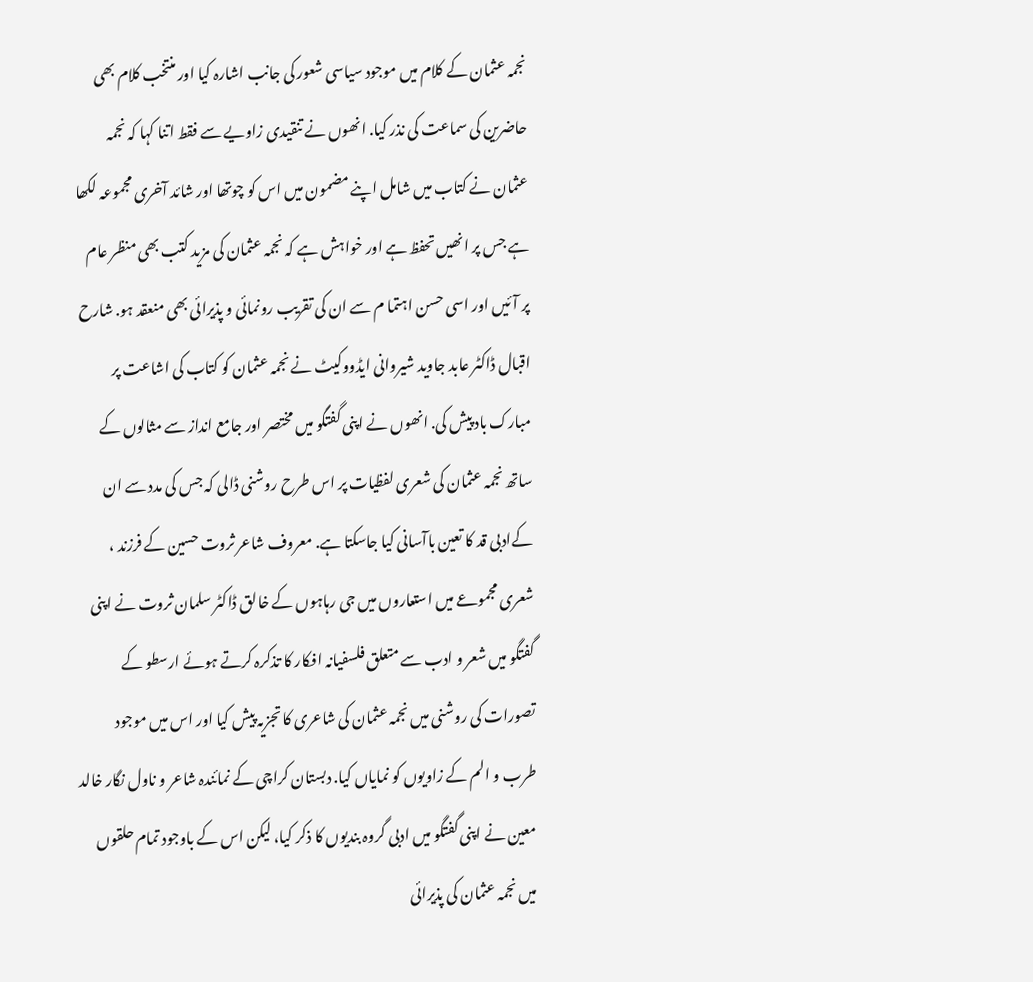نجمہ عثمان کے کلام میں موجود سیاسی شعور کی جانب اشارہ کیا اور منتخب کلام بھی حاضرین کی سماعت کی نذر کیا. انھوں نے تنقیدی زاویے سے فقط اتنا کہا کہ نجمہ عثمان نے کتاب میں شامل اپنے مضمون میں اس کو چوتھا اور شائد آخری مجموعہ لکھا ہے جس پر انھیں تحفظ ہے اور خواہش ہے کہ نجمہ عثمان کی مزید کتب بھی منظر عام پر آئیں اور اسی حسن اہتما م سے ان کی تقریب رونمائی و پذیرائی بھی منعقد ہو. شارح اقبال ڈاکٹر عابد جاوید شیروانی ایڈووکیٹ نے نجمہ عثمان کو کتاب کی اشاعت پر مبارک باد پیش کی. انھوں نے اپنی گفتگو میں مختصر اور جامع انداز سے مثالوں کے ساتھ نجمہ عثمان کی شعری لفظیات پر اس طرح روشنی ڈالی کہ جس کی مدد سے ان کےادبی قد کا تعین باآسانی کیا جاسکتا ہے. معروف شاعر ثروت حسین کے فرزند ، شعری مجموعے میں استعاروں میں جی رہاہوں کے خالق ڈاکٹر سلمان ثروت نے اپنی گفتگو میں شعر و ادب سے متعلق فلسفیانہ افکار کا تذکرہ کرتے ہوئے ارسطو کے تصورات کی روشنی میں نجمہ عثمان کی شاعری کا تجزیہ پیش کیا اور اس میں موجود طرب و الم کے زاویوں کو نمایاں کیا. دبستان کراچی کے نمائندہ شاعر و ناول نگار خالد معین نے اپنی گفتگو میں ادبی گروہ بندیوں کا ذکر کیا، لیکن اس کے باوجود تمام حلقوں میں نجمہ عثمان کی پذیرائی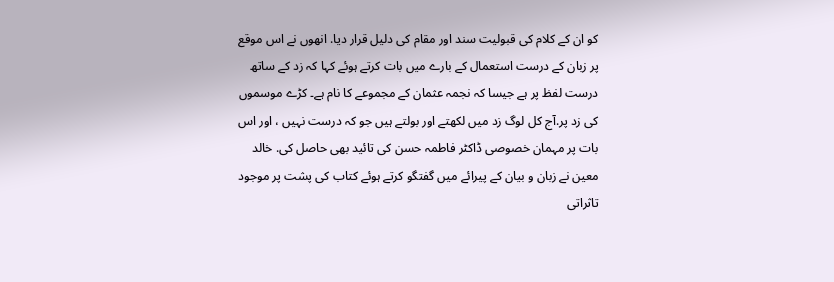کو ان کے کلام کی قبولیت سند اور مقام کی دلیل قرار دیا. انھوں نے اس موقع پر زبان کے درست استعمال کے بارے میں بات کرتے ہوئے کہا کہ زد کے ساتھ درست لفظ پر ہے جیسا کہ نجمہ عثمان کے مجموعے کا نام ہے۔ کڑے موسموں کی زد پر.آج کل لوگ زد میں لکھتے اور بولتے ہیں جو کہ درست نہیں ، اور اس بات پر مہمان خصوصی ڈاکٹر فاطمہ حسن کی تائید بھی حاصل کی. خالد معین نے زبان و بیان کے پیرائے میں گفتگو کرتے ہوئے کتاب کی پشت پر موجود تاثراتی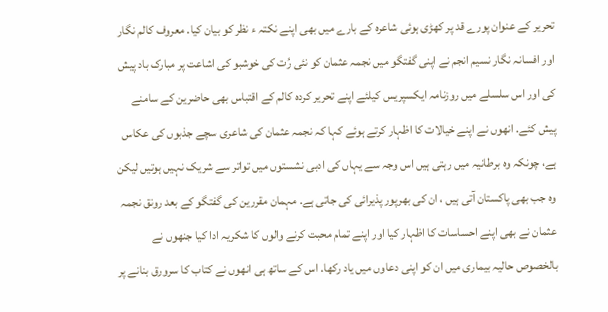تحریر کے عنوان پورے قد پر کھڑی ہوئی شاعرہ کے بارے میں بھی اپنے نکتہ ء نظر کو بیان کیا. معروف کالم نگار اور افسانہ نگار نسیم انجم نے اپنی گفتگو میں نجمہ عثمان کو نئی رُت کی خوشبو کی اشاعت پر مبارک باد پیش کی اور اس سلسلے میں روزنامہ ایکسپریس کیلئے اپنے تحریر کردہ کالم کے اقتباس بھی حاضرین کے سامنے پیش کئے. انھوں نے اپنے خیالات کا اظہار کرتے ہوئے کہا کہ نجمہ عثمان کی شاعری سچے جذبوں کی عکاس ہے، چونکہ وہ برطانیہ میں رہتی ہیں اس وجہ سے یہاں کی ادبی نشستوں میں تواتر سے شریک نہیں ہوتیں لیکن وہ جب بھی پاکستان آتی ہیں ، ان کی بھرپور پذیرائی کی جاتی ہے. مہمان مقررین کی گفتگو کے بعد رونق نجمہ عثمان نے بھی اپنے احساسات کا اظہار کیا اور اپنے تمام محبت کرنے والوں کا شکریہ ادا کیا جنھوں نے بالخصوص حالیہ بیماری میں ان کو اپنی دعاوں میں یاد رکھا. اس کے ساتھ ہی انھوں نے کتاب کا سرورق بنانے پر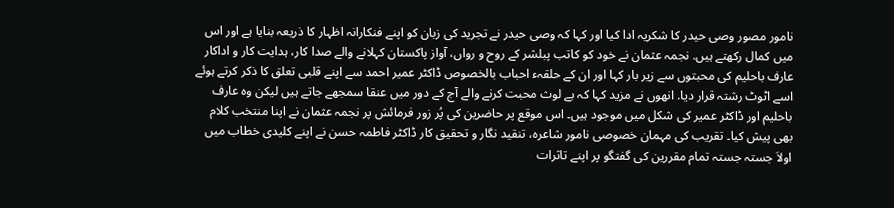نامور مصور وصی حیدر کا شکریہ ادا کیا اور کہا کہ وصی حیدر نے تجرید کی زبان کو اپنے فنکارانہ اظہار کا ذریعہ بنایا ہے اور اس میں کمال رکھتے ہیں. نجمہ عثمان نے خود کو کاتب پبلشر کے روح و رواں، آواز پاکستان کہلانے والے صدا کار، ہدایت کار و اداکار عارف باحلیم کی محبتوں سے زیر بار کہا اور ان کے حلقہء احباب بالخصوص ڈاکٹر عمیر احمد سے اپنے قلبی تعلق کا ذکر کرتے ہوئے اسے اٹوٹ رشتہ قرار دیا. انھوں نے مزید کہا کہ بے لوث محبت کرنے والے آج کے دور میں عنقا سمجھے جاتے ہیں لیکن وہ عارف باحلیم اور ڈاکٹر عمیر کی شکل میں موجود ہیں۔ اس موقع پر حاضرین کی پُر زور فرمائش پر نجمہ عثمان نے اپنا منتخب کلام بھی پیش کیا۔ تقریب کی مہمان خصوصی نامور شاعرہ، تنقید نگار و تحقیق کار ڈاکٹر فاطمہ حسن نے اپنے کلیدی خطاب میں اولاَ جستہ جستہ تمام مقررین کی گفتگو پر اپنے تاثرات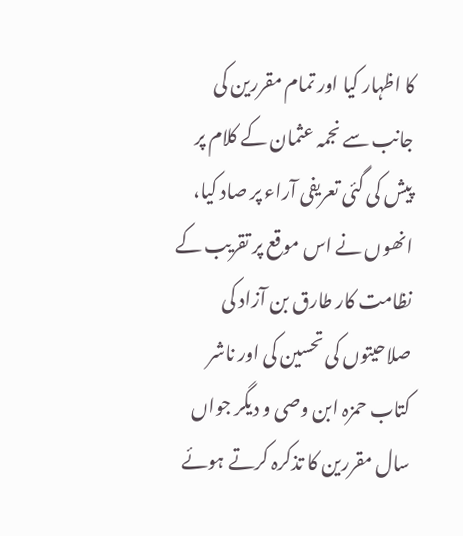کا اظہار کیا اور تمام مقررین کی جانب سے نجمہ عثمان کے کلام پر پیش کی گئی تعریفی آراء پر صاد کیا، انھوں نے اس موقع پر تقریب کے نظامت کار طارق بن آزاد کی صلاحیتوں کی تحسین کی اور ناشر کتاب حمزہ ابن وصی و دیگر جواں سال مقررین کا تذکرہ کرتے ہوئے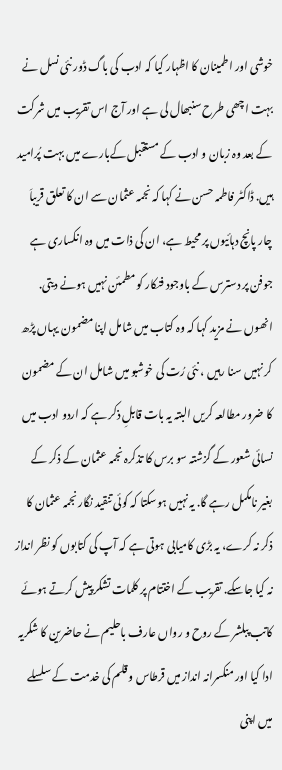خوشی اور اطمینان کا اظہار کیا کہ ادب کی باگ ڈور نئی نسل نے بہت اچھی طرح سنبھال لی ہے اور آج اس تقریب میں شرکت کے بعد وہ زبان و ادب کے مستقبل کےبارے میں بہت پُرامید ہیں. ڈاکٹر فاطمہ حسن نے کہا کہ نجمہ عثمان سے ان کا تعلق قریباَ چار پانچ دہائیوں پر محیط ہے، ان کی ذات میں وہ انکساری ہے جوفن پر دسترس کے باوجود فنکار کو مطمئن نہیں ہونے دیتی. انھوں نے مزید کہا کہ وہ کتاب میں شامل اپنا مضمون یہاں پڑھ کر نہیں سنا رہیں ، نئی رُت کی خوشبو میں شامل ان کے مضمون کا ضرور مطالعہ کریں البتہ یہ بات قابلِ ذکر ہے کہ اردو ادب میں نسائی شعور کے گزشتہ سو برس کا تذکرہ نجمہ عثمان کے ذکر کے بغیر نامکمل رہے گا. یہ نہیں ہوسکتا کہ کوئی تنقید نگار نجمہ عثمان کا ذکر نہ کرے، یہ بڑی کامیابی ہوتی ہے کہ آپ کی کتابوں کو نظر انداز نہ کیا جاسکے. تقریب کے اختتام پر کلمات تشکر پیش کرتے ہوئے کاتب پبلشر کے روح و رواں عارف باحلیم نے حاضرین کا شکریہ ادا کیا اور منکسرانہ انداز میں قرطاس و قلم کی خدمت کے سلسلے میں اپنی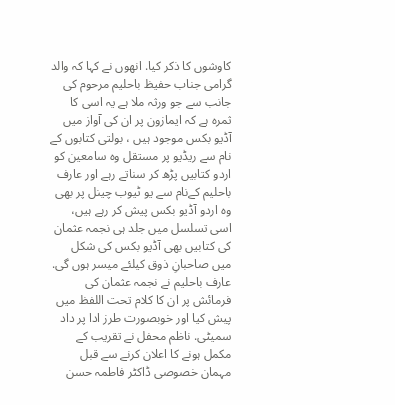کاوشوں کا ذکر کیا. انھوں نے کہا کہ والد گرامی جناب حفیظ باحلیم مرحوم کی جانب سے جو ورثہ ملا ہے یہ اسی کا ثمرہ ہے کہ ایمازون پر ان کی آواز میں آڈیو بکس موجود ہیں ، بولتی کتابوں کے نام سے ریڈیو پر مستقل وہ سامعین کو اردو کتابیں پڑھ کر سناتے رہے اور عارف باحلیم کےنام سے یو ٹیوب چینل پر بھی وہ اردو آڈیو بکس پیش کر رہے ہیں، اسی تسلسل میں جلد ہی نجمہ عثمان کی کتابیں بھی آڈیو بکس کی شکل میں صاحبانِ ذوق کیلئے میسر ہوں گی. عارف باحلیم نے نجمہ عثمان کی فرمائش پر ان کا کلام تحت اللفظ میں پیش کیا اور خوبصورت طرز ادا پر داد سمیٹی. ناظم محفل نے تقریب کے مکمل ہونے کا اعلان کرنے سے قبل مہمان خصوصی ڈاکٹر فاطمہ حسن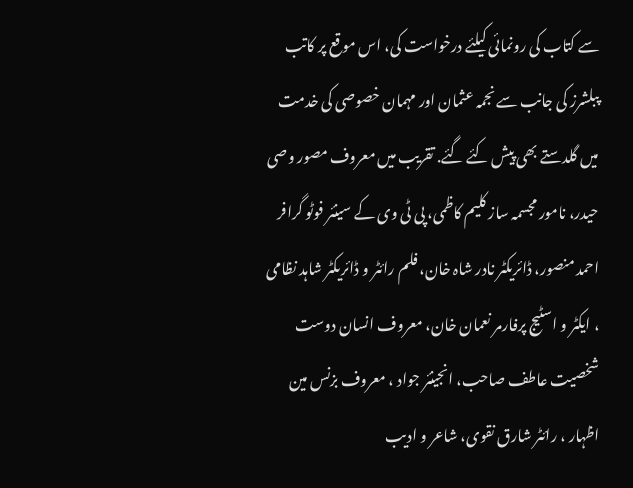سے کتاب کی رونمائی کیلئے درخواست کی، اس موقع پر کاتب پبلشرز کی جانب سے نجمہ عثمان اور مہمان خصوصی کی خدمت میں گلدستے بھی پیش کئے گئے. تقریب میں معروف مصور وصی حیدر، نامور مجسمہ ساز کلیم کاظمی، پی ٹی وی کے سینئر فوٹو گرافر احمد منصور، ڈائریکٹر نادر شاہ خان، فلم رائٹر و ڈائریکٹر شاہد نظامی ، ایکٹر و اسٹیج پرفارمر نعمان خان، معروف انسان دوست شخصیت عاطف صاحب، انجینئر جواد ، معروف بزنس مین اظہار ، رائٹر شارق نقوی، شاعر و ادیب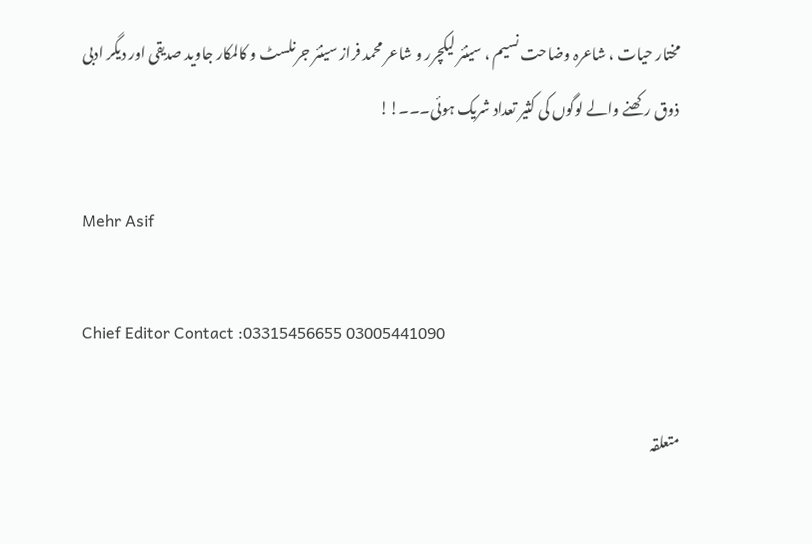مختار حیات ، شاعرہ وضاحت نسیم ، سینئر لیکچرر و شاعر محمد فراز سینئر جرنلسٹ و کالمکار جاوید صدیقی اور دیگر ادبی ذوق رکھنے والے لوگوں کی کثیر تعداد شریک ہوئی۔۔۔!!

Mehr Asif

Chief Editor Contact :03315456655 03005441090

متعلقہ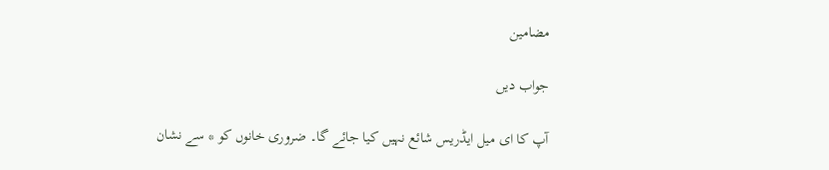مضامین

جواب دیں

آپ کا ای میل ایڈریس شائع نہیں کیا جائے گا۔ ضروری خانوں کو * سے نشان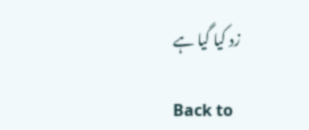زد کیا گیا ہے

Back to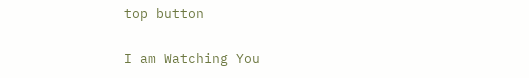top button

I am Watching You